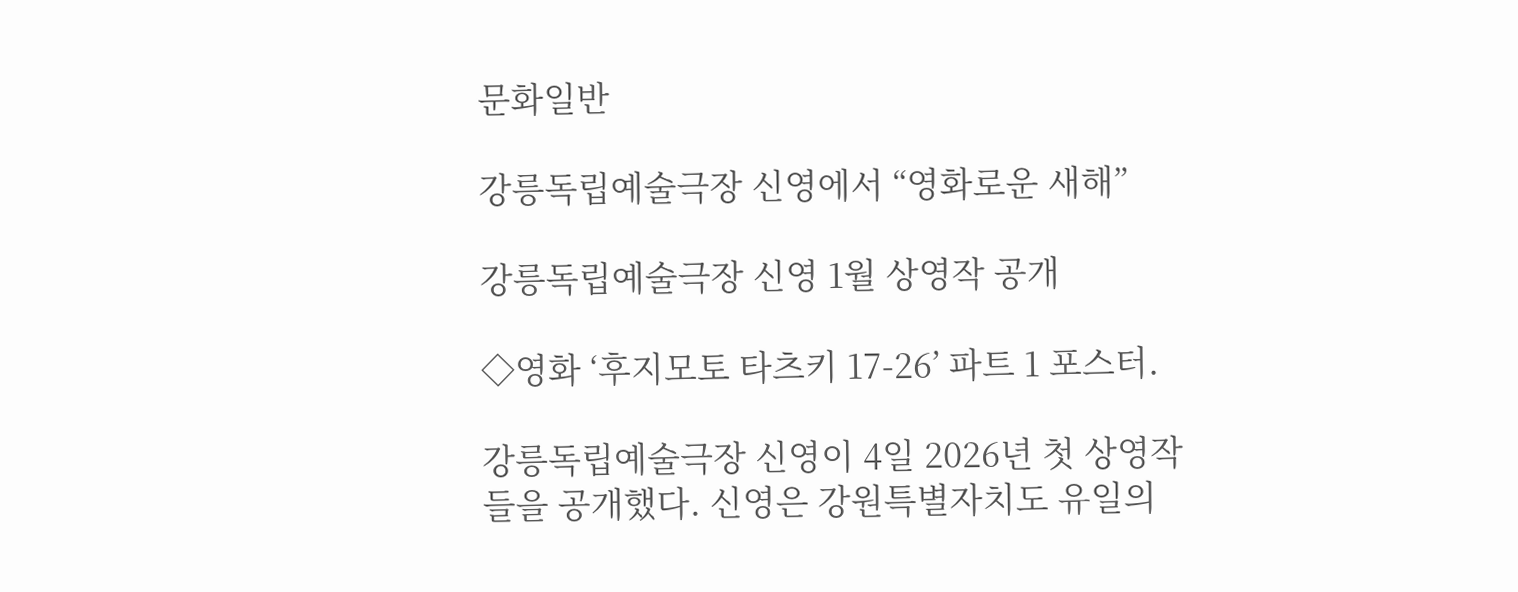문화일반

강릉독립예술극장 신영에서 “영화로운 새해”

강릉독립예술극장 신영 1월 상영작 공개

◇영화 ‘후지모토 타츠키 17-26’ 파트 1 포스터.

강릉독립예술극장 신영이 4일 2026년 첫 상영작들을 공개했다. 신영은 강원특별자치도 유일의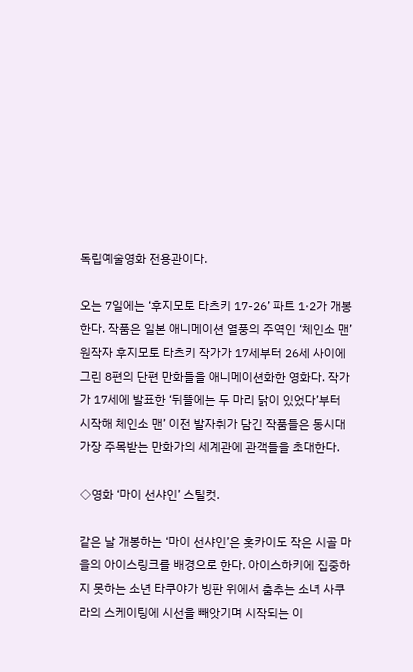독립예술영화 전용관이다.

오는 7일에는 ‘후지모토 타츠키 17-26’ 파트 1·2가 개봉한다. 작품은 일본 애니메이션 열풍의 주역인 ‘체인소 맨’ 원작자 후지모토 타츠키 작가가 17세부터 26세 사이에 그린 8편의 단편 만화들을 애니메이션화한 영화다. 작가가 17세에 발표한 ‘뒤뜰에는 두 마리 닭이 있었다’부터 시작해 체인소 맨’ 이전 발자취가 담긴 작품들은 동시대 가장 주목받는 만화가의 세계관에 관객들을 초대한다.

◇영화 ‘마이 선샤인’ 스틸컷.

같은 날 개봉하는 ‘마이 선샤인’은 홋카이도 작은 시골 마을의 아이스링크를 배경으로 한다. 아이스하키에 집중하지 못하는 소년 타쿠야가 빙판 위에서 춤추는 소녀 사쿠라의 스케이팅에 시선을 빼앗기며 시작되는 이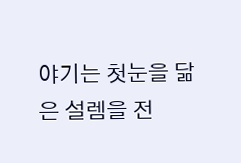야기는 첫눈을 닮은 설렘을 전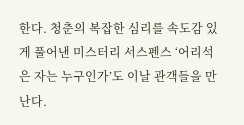한다. 청춘의 복잡한 심리를 속도감 있게 풀어낸 미스터리 서스펜스 ‘어리석은 자는 누구인가’도 이날 관객들을 만난다.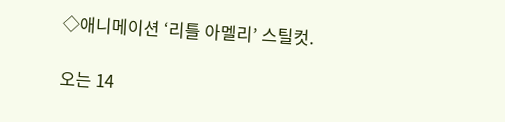◇애니메이션 ‘리틀 아멜리’ 스틸컷.

오는 14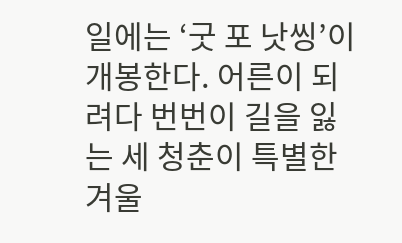일에는 ‘굿 포 낫씽’이 개봉한다. 어른이 되려다 번번이 길을 잃는 세 청춘이 특별한 겨울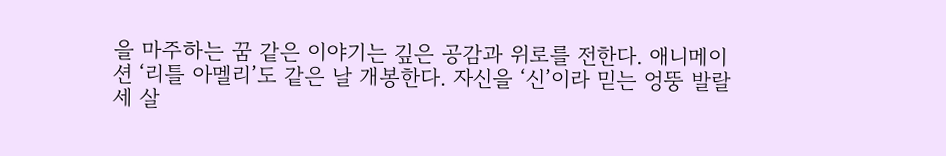을 마주하는 꿈 같은 이야기는 깊은 공감과 위로를 전한다. 애니메이션 ‘리틀 아멜리’도 같은 날 개봉한다. 자신을 ‘신’이라 믿는 엉뚱 발랄 세 살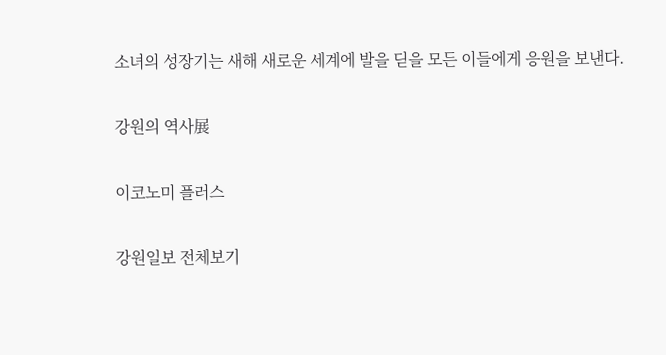소녀의 성장기는 새해 새로운 세계에 발을 딛을 모든 이들에게 응원을 보낸다.

강원의 역사展

이코노미 플러스

강원일보 전체보기